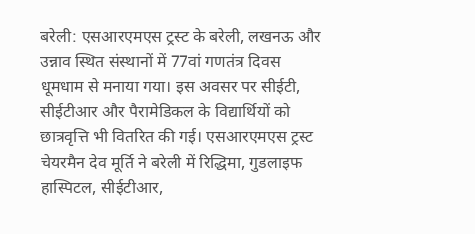बरेली: एसआरएमएस ट्रस्ट के बरेली, लखनऊ और उन्नाव स्थित संस्थानों में 77वां गणतंत्र दिवस धूमधाम से मनाया गया। इस अवसर पर सीईटी, सीईटीआर और पैरामेडिकल के विद्यार्थियों को छात्रवृत्ति भी वितरित की गई। एसआरएमएस ट्रस्ट चेयरमैन देव मूर्ति ने बरेली में रिद्धिमा, गुडलाइफ हास्पिटल, सीईटीआर,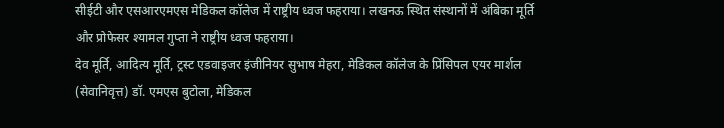सीईटी और एसआरएमएस मेडिकल कॉलेज में राष्ट्रीय ध्वज फहराया। लखनऊ स्थित संस्थानों में अंबिका मूर्ति और प्रोफेसर श्यामल गुप्ता ने राष्ट्रीय ध्वज फहराया।
देव मूर्ति, आदित्य मूर्ति, ट्रस्ट एडवाइजर इंजीनियर सुभाष मेहरा, मेडिकल कॉलेज के प्रिंसिपल एयर मार्शल (सेवानिवृत्त) डॉ. एमएस बुटोला, मेडिकल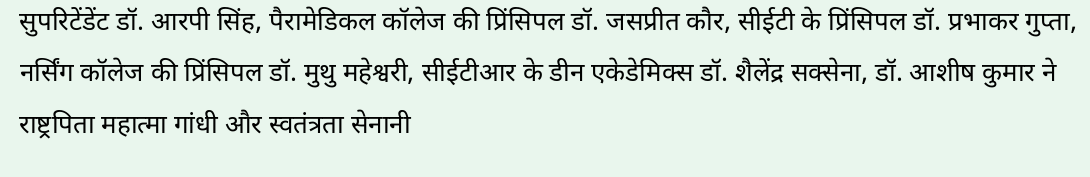सुपरिटेंडेंट डॉ. आरपी सिंह, पैरामेडिकल कॉलेज की प्रिंसिपल डॉ. जसप्रीत कौर, सीईटी के प्रिंसिपल डॉ. प्रभाकर गुप्ता, नर्सिंग कॉलेज की प्रिंसिपल डॉ. मुथु महेश्वरी, सीईटीआर के डीन एकेडेमिक्स डॉ. शैलेंद्र सक्सेना, डॉ. आशीष कुमार ने राष्ट्रपिता महात्मा गांधी और स्वतंत्रता सेनानी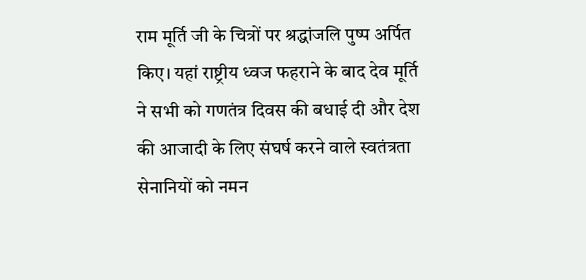राम मूर्ति जी के चित्रों पर श्रद्धांजलि पुष्प अर्पित किए। यहां राष्ट्रीय ध्वज फहराने के बाद देव मूर्ति ने सभी को गणतंत्र दिवस की बधाई दी और देश की आजादी के लिए संघर्ष करने वाले स्वतंत्रता सेनानियों को नमन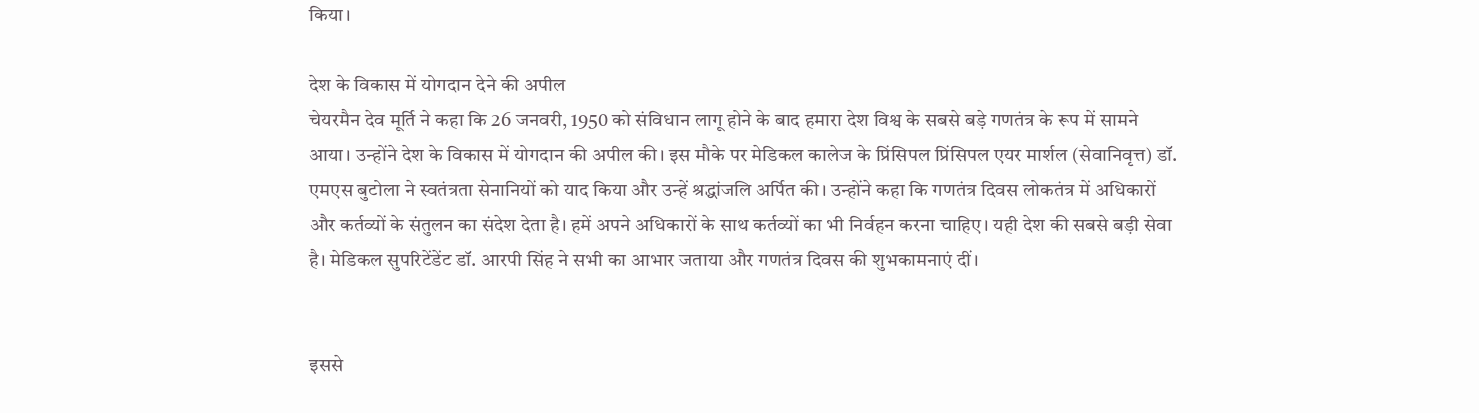किया।

देश के विकास में योगदान देने की अपील
चेयरमैन देव मूर्ति ने कहा कि 26 जनवरी, 1950 को संविधान लागू होने के बाद हमारा देश विश्व के सबसे बड़े गणतंत्र के रूप में सामने आया। उन्होंने देश के विकास में योगदान की अपील की। इस मौके पर मेडिकल कालेज के प्रिंसिपल प्रिंसिपल एयर मार्शल (सेवानिवृत्त) डॉ. एमएस बुटोला ने स्वतंत्रता सेनानियों को याद किया और उन्हें श्रद्धांजलि अर्पित की। उन्होंने कहा कि गणतंत्र दिवस लोकतंत्र में अधिकारों और कर्तव्यों के संतुलन का संदेश देता है। हमें अपने अधिकारों के साथ कर्तव्यों का भी निर्वहन करना चाहिए। यही देश की सबसे बड़ी सेवा है। मेडिकल सुपरिटेंडेंट डॉ. आरपी सिंह ने सभी का आभार जताया और गणतंत्र दिवस की शुभकामनाएं दीं।


इससे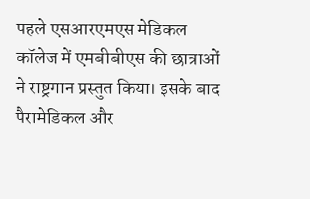पहले एसआरएमएस मेडिकल कॉलेज में एमबीबीएस की छात्राओं ने राष्ट्रगान प्रस्तुत किया। इसके बाद पैरामेडिकल और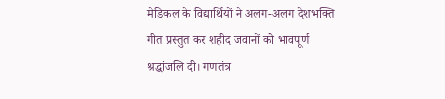मेडिकल के विद्यार्थियों ने अलग-अलग देशभक्ति गीत प्रस्तुत कर शहीद जवानों को भावपूर्ण श्रद्धांजलि दी। गणतंत्र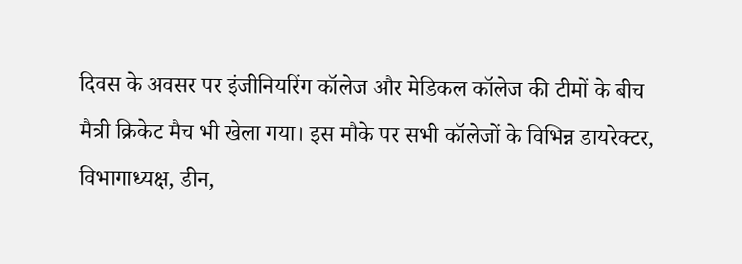दिवस के अवसर पर इंजीनियरिंग कॉलेज और मेडिकल कॉलेज की टीमों के बीच मैत्री क्रिकेट मैच भी खेला गया। इस मौके पर सभी कॉलेजों के विभिन्न डायरेक्टर, विभागाध्यक्ष, डीन,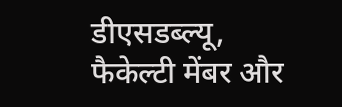डीएसडब्ल्यू, फैकेल्टी मेंबर और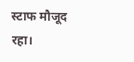स्टाफ मौजूद रहा।